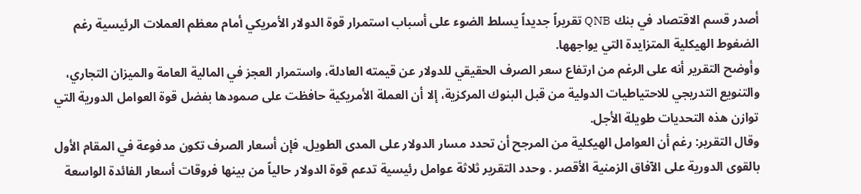أصدر قسم الاقتصاد في بنك QNB تقريراً جديداً يسلط الضوء على أسباب استمرار قوة الدولار الأمريكي أمام معظم العملات الرئيسية رغم الضغوط الهيكلية المتزايدة التي يواجهها.
وأوضح التقرير أنه على الرغم من ارتفاع سعر الصرف الحقيقي للدولار عن قيمته العادلة، واستمرار العجز في المالية العامة والميزان التجاري، والتنويع التدريجي للاحتياطيات الدولية من قبل البنوك المركزية، إلا أن العملة الأمريكية حافظت على صمودها بفضل قوة العوامل الدورية التي توازن هذه التحديات طويلة الأجل.
وقال التقرير: رغم أن العوامل الهيكلية من المرجح أن تحدد مسار الدولار على المدى الطويل، فإن أسعار الصرف تكون مدفوعة في المقام الأول بالقوى الدورية على الآفاق الزمنية الأقصر . وحدد التقرير ثلاثة عوامل رئيسية تدعم قوة الدولار حالياً من بينها فروقات أسعار الفائدة الواسعة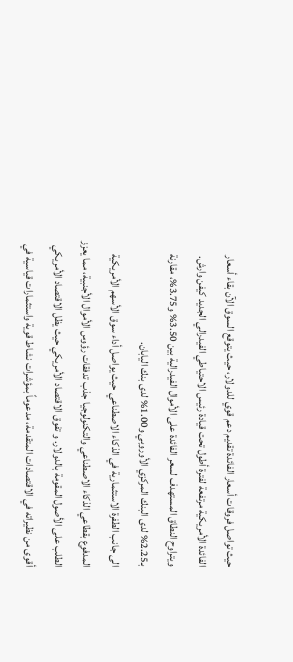حيث تواصل فروقات أسعار الفائدة تقديم دعم قوي للدولار، حيث يتوقع السوق الآن بقاء أسعار الفائدة الأمريكية مرتفعة لفترة أطول تحت قيادة رئيس الاحتياطي الفيدرالي الجديد كيفن وارش. ويتراوح النطاق المستهدف لسعر الفائدة على الأموال الفيدرالية بين 3.50% و3.75%، مقارنة بـ2.25% لدى البنك المركزي الأوروبي و1.00% لدى بنك اليابان.
الى جانب الطفرة الاستثمارية في الذكاء الاصطناعي حيث يواصل أداء سوق الأسهم الأمريكية المدفوع بقطاعي الذكاء الاصطناعي والتكنولوجيا جذب تدفقات رؤوس الأموال الأجنبية، مما يعزز الطلب على الأصول المقومة بالدولار. و تفوق الاقتصاد الأمريكي حيث يظل الاقتصاد الأمريكي أقوى من نظيراته في الاقتصادات المتقدمة، مدعوماً بمؤشرات نشاط قوية واستثمارات قياسية في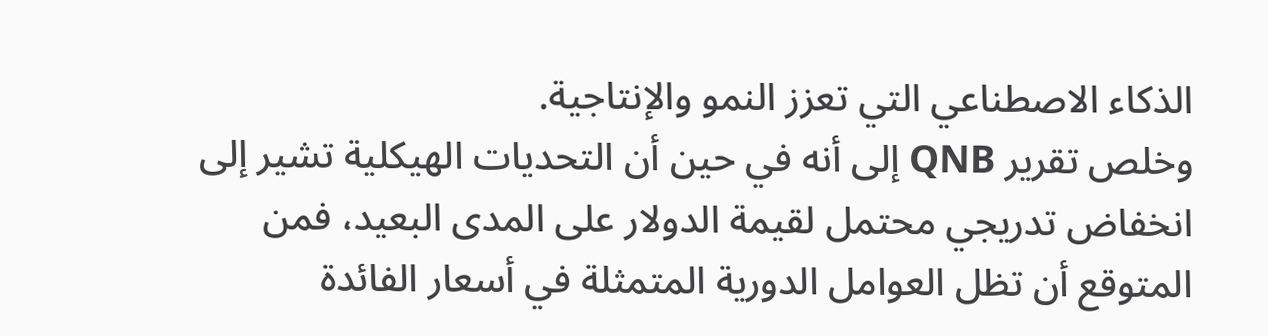الذكاء الاصطناعي التي تعزز النمو والإنتاجية.
وخلص تقرير QNB إلى أنه في حين أن التحديات الهيكلية تشير إلى انخفاض تدريجي محتمل لقيمة الدولار على المدى البعيد، فمن المتوقع أن تظل العوامل الدورية المتمثلة في أسعار الفائدة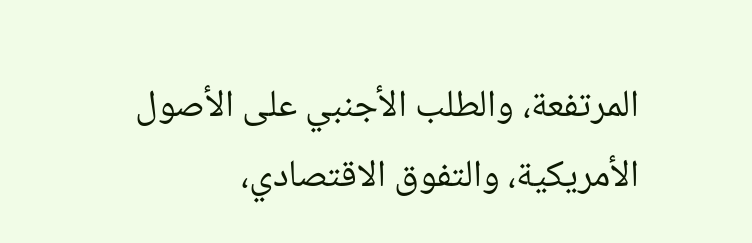المرتفعة، والطلب الأجنبي على الأصول الأمريكية، والتفوق الاقتصادي،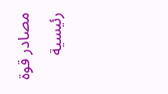مصادر قوة رئيسية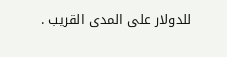للدولار على المدى القريب .